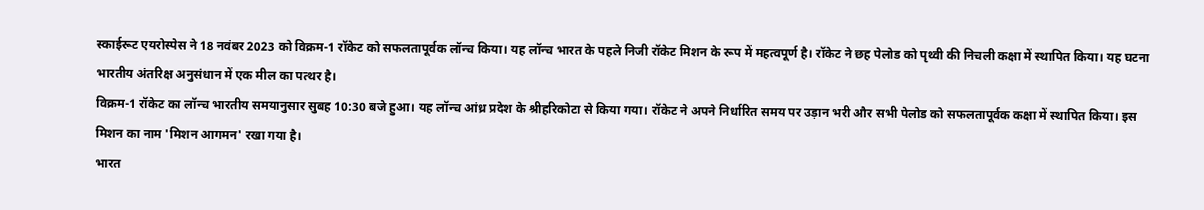स्काईरूट एयरोस्पेस ने 18 नवंबर 2023 को विक्रम-1 रॉकेट को सफलतापूर्वक लॉन्च किया। यह लॉन्च भारत के पहले निजी रॉकेट मिशन के रूप में महत्वपूर्ण है। रॉकेट ने छह पेलोड को पृथ्वी की निचली कक्षा में स्थापित किया। यह घटना भारतीय अंतरिक्ष अनुसंधान में एक मील का पत्थर है।
विक्रम-1 रॉकेट का लॉन्च भारतीय समयानुसार सुबह 10:30 बजे हुआ। यह लॉन्च आंध्र प्रदेश के श्रीहरिकोटा से किया गया। रॉकेट ने अपने निर्धारित समय पर उड़ान भरी और सभी पेलोड को सफलतापूर्वक कक्षा में स्थापित किया। इस मिशन का नाम 'मिशन आगमन' रखा गया है।
भारत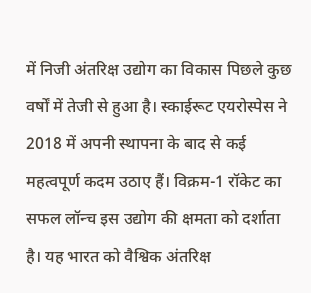में निजी अंतरिक्ष उद्योग का विकास पिछले कुछ वर्षों में तेजी से हुआ है। स्काईरूट एयरोस्पेस ने 2018 में अपनी स्थापना के बाद से कई महत्वपूर्ण कदम उठाए हैं। विक्रम-1 रॉकेट का सफल लॉन्च इस उद्योग की क्षमता को दर्शाता है। यह भारत को वैश्विक अंतरिक्ष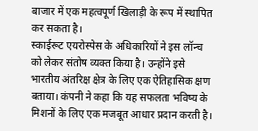बाजार में एक महत्वपूर्ण खिलाड़ी के रूप में स्थापित कर सकता है।
स्काईरूट एयरोस्पेस के अधिकारियों ने इस लॉन्च को लेकर संतोष व्यक्त किया है। उन्होंने इसे भारतीय अंतरिक्ष क्षेत्र के लिए एक ऐतिहासिक क्षण बताया। कंपनी ने कहा कि यह सफलता भविष्य के मिशनों के लिए एक मजबूत आधार प्रदान करती है।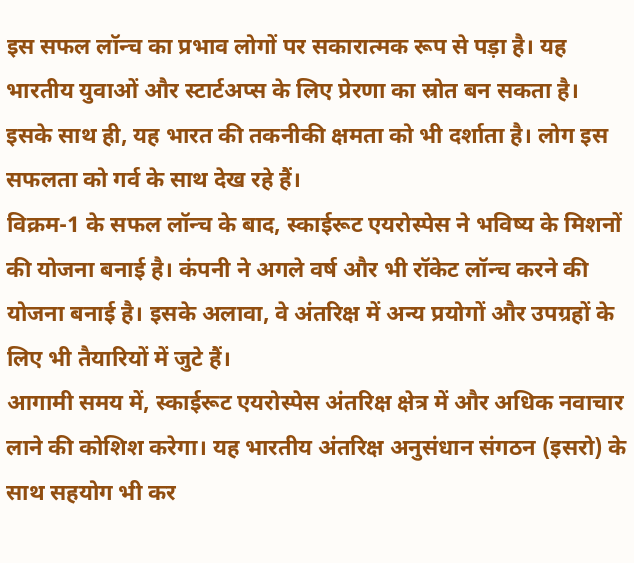इस सफल लॉन्च का प्रभाव लोगों पर सकारात्मक रूप से पड़ा है। यह भारतीय युवाओं और स्टार्टअप्स के लिए प्रेरणा का स्रोत बन सकता है। इसके साथ ही, यह भारत की तकनीकी क्षमता को भी दर्शाता है। लोग इस सफलता को गर्व के साथ देख रहे हैं।
विक्रम-1 के सफल लॉन्च के बाद, स्काईरूट एयरोस्पेस ने भविष्य के मिशनों की योजना बनाई है। कंपनी ने अगले वर्ष और भी रॉकेट लॉन्च करने की योजना बनाई है। इसके अलावा, वे अंतरिक्ष में अन्य प्रयोगों और उपग्रहों के लिए भी तैयारियों में जुटे हैं।
आगामी समय में, स्काईरूट एयरोस्पेस अंतरिक्ष क्षेत्र में और अधिक नवाचार लाने की कोशिश करेगा। यह भारतीय अंतरिक्ष अनुसंधान संगठन (इसरो) के साथ सहयोग भी कर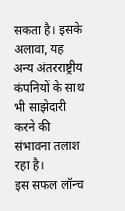सकता है। इसके अलावा, यह अन्य अंतरराष्ट्रीय कंपनियों के साथ भी साझेदारी करने की संभावना तलाश रहा है।
इस सफल लॉन्च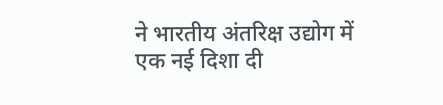ने भारतीय अंतरिक्ष उद्योग में एक नई दिशा दी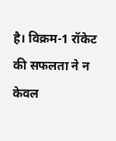है। विक्रम-1 रॉकेट की सफलता ने न केवल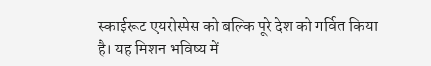स्काईरूट एयरोस्पेस को बल्कि पूरे देश को गर्वित किया है। यह मिशन भविष्य में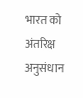भारत को अंतरिक्ष अनुसंधान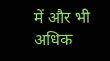में और भी अधिक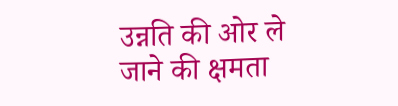उन्नति की ओर ले जाने की क्षमता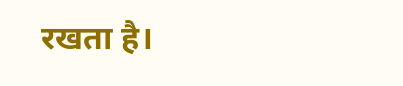रखता है।